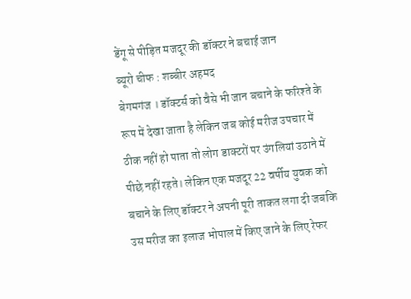डेंगू से पीड़ित मजदूर की डॉक्टर ने बचाई जान
ब्यूरो चीफ : शब्बीर अहमद
बेगमगंज । डॉक्टर्स को वैसे भी जान बचाने के फरिश्ते के रूप में देखा जाता है लेकिन जब कोई मरीज उपचार में ठीक नहीं हो पाता तो लोग डाक्टरों पर उंगलियां उठाने में पीछे नहीं रहते। लेकिन एक मजदूर 22 वर्षीय युवक को बचाने के लिए डॉक्टर ने अपनी पूरी ताकत लगा दी जबकि उस मरीज का इलाज भोपाल में किए जाने के लिए रेफर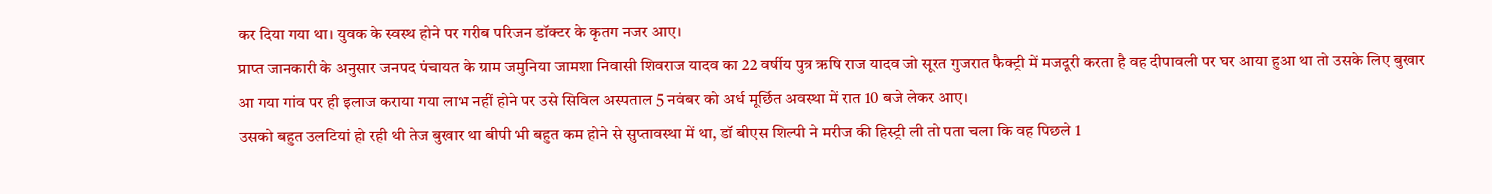कर दिया गया था। युवक के स्वस्थ होने पर गरीब परिजन डॉक्टर के कृतग नजर आए।
प्राप्त जानकारी के अनुसार जनपद पंचायत के ग्राम जमुनिया जामशा निवासी शिवराज यादव का 22 वर्षीय पुत्र ऋषि राज यादव जो सूरत गुजरात फैक्ट्री में मजदूरी करता है वह दीपावली पर घर आया हुआ था तो उसके लिए बुखार आ गया गांव पर ही इलाज कराया गया लाभ नहीं होने पर उसे सिविल अस्पताल 5 नवंबर को अर्ध मूर्छित अवस्था में रात 10 बजे लेकर आए।
उसको बहुत उलटियां हो रही थी तेज बुखार था बीपी भी बहुत कम होने से सुप्तावस्था में था, डॉ बीएस शिल्पी ने मरीज की हिस्ट्री ली तो पता चला कि वह पिछले 1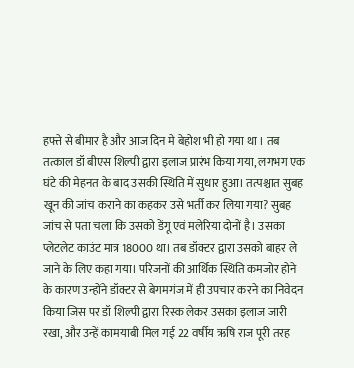हफ्ते से बीमार है और आज दिन मे बेहोश भी हो गया था । तब तत्काल डॉ बीएस शिल्पी द्वारा इलाज प्रारंभ किया गया, लगभग एक घंटे की मेहनत के बाद उसकी स्थिति में सुधार हुआ। तत्पश्चात सुबह खून की जांच कराने का कहकर उसे भर्ती कर लिया गया? सुबह जांच से पता चला कि उसको डेंगू एवं मलेरिया दोनों है। उसका प्लेटलेट काउंट मात्र 18000 था। तब डॉक्टर द्वारा उसको बाहर ले जाने के लिए कहा गया। परिजनों की आर्थिक स्थिति कमजोर होने के कारण उन्होंने डॉक्टर से बेगमगंज में ही उपचार करने का निवेदन किया जिस पर डॉ शिल्पी द्वारा रिस्क लेकर उसका इलाज जारी रखा, और उन्हें कामयाबी मिल गई 22 वर्षीय ऋषि राज पूरी तरह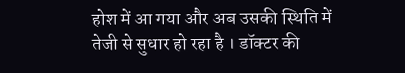होश में आ गया और अब उसकी स्थिति में तेजी से सुधार हो रहा है । डॉक्टर की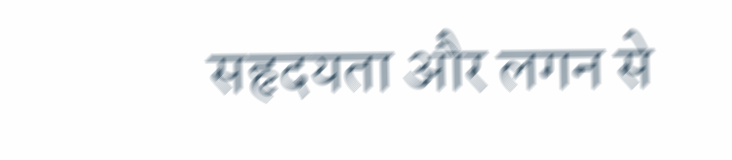सहृदयता और लगन से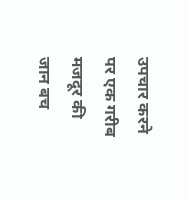उपचार करने पर एक गरीब मजदूर की जान बच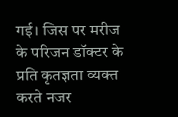गई। जिस पर मरीज के परिजन डॉक्टर के प्रति कृतज्ञता व्यक्त करते नजर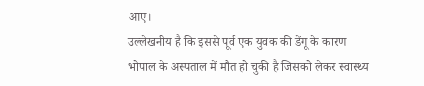आए।
उल्लेखनीय है कि इससे पूर्व एक युवक की डेंगू के कारण भोपाल के अस्पताल में मौत हो चुकी है जिसको लेकर स्वास्थ्य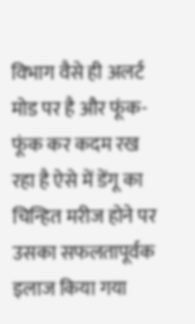विभाग वैसे ही अलर्ट मोड पर है और फूंक-फूंक कर कदम रख रहा है ऐसे में डेंगू का चिन्हित मरीज होने पर उसका सफलतापूर्वक इलाज किया गया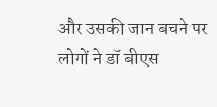और उसकी जान बचने पर लोगों ने डॉ बीएस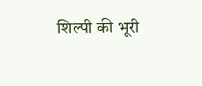शिल्पी की भूरी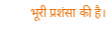भूरी प्रशंसा की है।